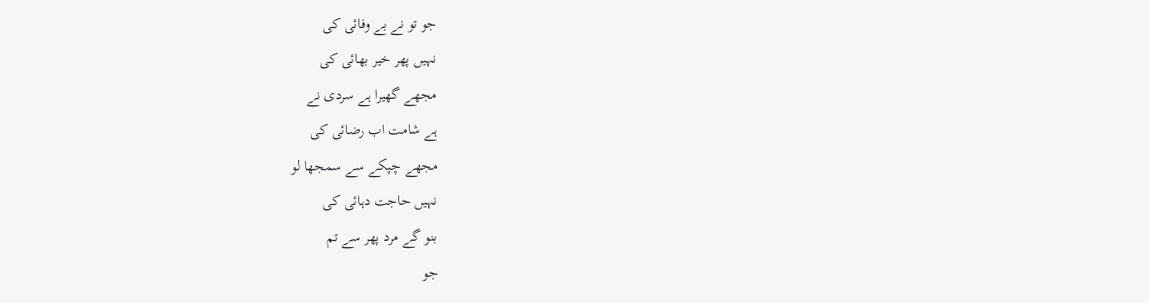جو تو نے بے وفائی کی
نہیں پھر خیر بھائی کی
مجھے گھیرا ہے سردی نے
ہے شامت اب رضائی کی
مجھے چپکے سے سمجھا لو
نہیں حاجت دہائی کی
بنو گے مرد پھر سے تم
جو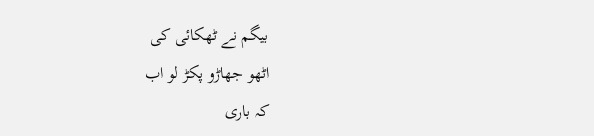بیگم نے ٹھکائی کی
اٹھو جھاڑو پکڑ لو اب
کہ باری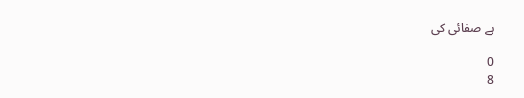ہے صفائی کی

0
8